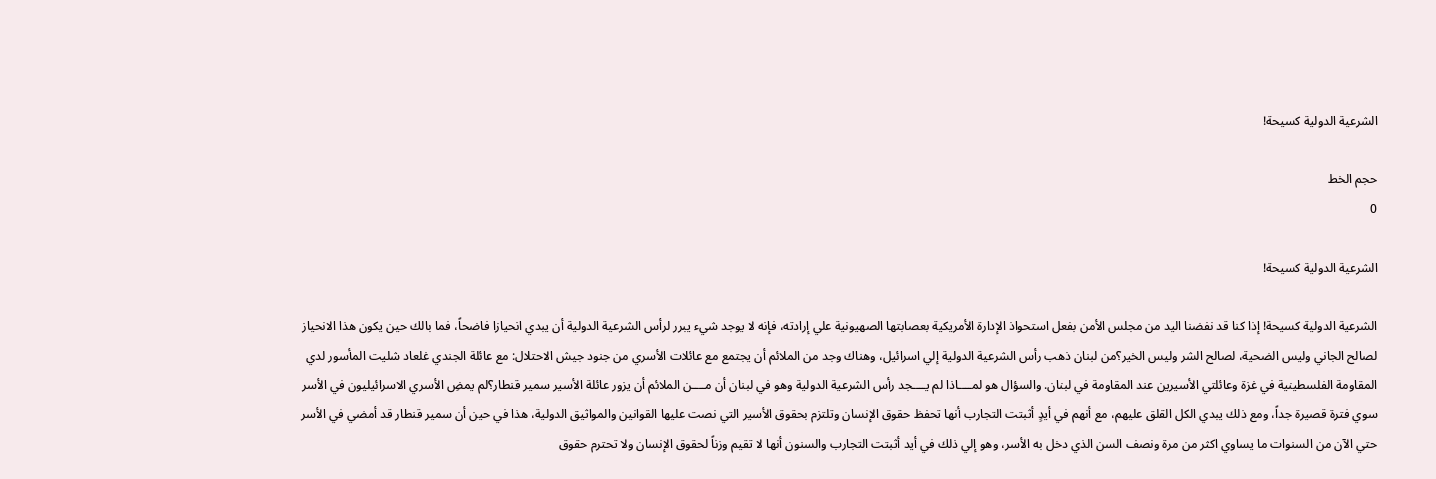الشرعية الدولية كسيحة!

حجم الخط
0

الشرعية الدولية كسيحة!

الشرعية الدولية كسيحة! إذا كنا قد نفضنا اليد من مجلس الأمن بفعل استحواذ الإدارة الأمريكية بعصابتها الصهيونية علي إرادته، فإنه لا يوجد شيء يبرر لرأس الشرعية الدولية أن يبدي انحيازا فاضحاً، فما بالك حين يكون هذا الانحياز لصالح الجاني وليس الضحية، لصالح الشر وليس الخير؟من لبنان ذهب رأس الشرعية الدولية إلي اسرائيل، وهناك وجد من الملائم أن يجتمع مع عائلات الأسري من جنود جيش الاحتلال: مع عائلة الجندي غلعاد شليت المأسور لدي المقاومة الفلسطينية في غزة وعائلتي الأسيرين عند المقاومة في لبنان. والسؤال هو لمــــاذا لم يــــجد رأس الشرعية الدولية وهو في لبنان أن مــــن الملائم أن يزور عائلة الأسير سمير قنطار؟لم يمضِ الأسري الاسرائيليون في الأسر سوي فترة قصيرة جداً، ومع ذلك يبدي الكل القلق عليهم، مع أنهم في أيدٍ أثبتت التجارب أنها تحفظ حقوق الإنسان وتلتزم بحقوق الأسير التي نصت عليها القوانين والمواثيق الدولية، هذا في حين أن سمير قنطار قد أمضي في الأسر حتي الآن من السنوات ما يساوي اكثر من مرة ونصف السن الذي دخل به الأسر، وهو إلي ذلك في أيد أثبتت التجارب والسنون أنها لا تقيم وزناً لحقوق الإنسان ولا تحترم حقوق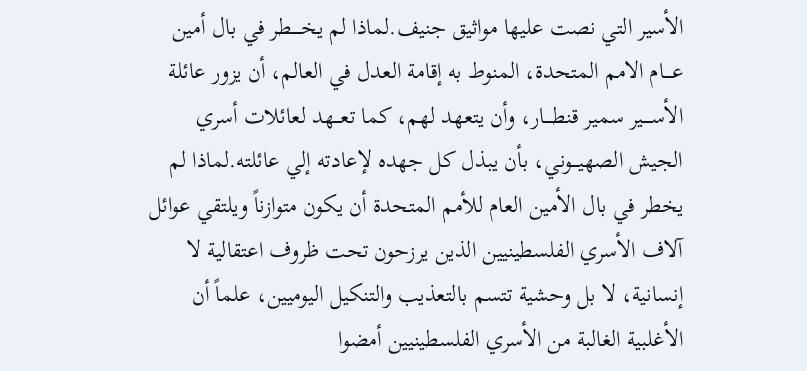الأسير التي نصت عليها مواثيق جنيف.لماذا لم يخـــــطر في بال أمين عــــام الامم المتحدة، المنوط به إقامة العدل في العالم، أن يزور عائلة الأســــير سمير قنطــــار، وأن يتعهد لهم، كما تعـــهد لعائلات أسري الجيش الصهيـــوني، بأن يبذل كل جهده لإعادته إلي عائلته.لماذا لم يخطر في بال الأمين العام للأمم المتحدة أن يكون متوازناً ويلتقي عوائل آلاف الأسري الفلسطينيين الذين يرزحون تحت ظروف اعتقالية لا إنسانية، لا بل وحشية تتسم بالتعذيب والتنكيل اليوميين، علماً أن الأغلبية الغالبة من الأسري الفلسطينيين أمضوا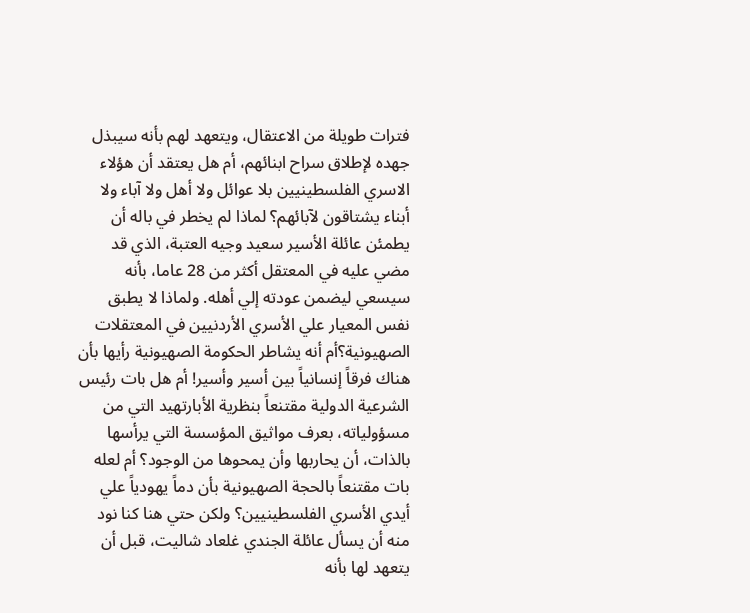فترات طويلة من الاعتقال، ويتعهد لهم بأنه سيبذل جهده لإطلاق سراح ابنائهم، أم هل يعتقد أن هؤلاء الاسري الفلسطينيين بلا عوائل ولا أهل ولا آباء ولا أبناء يشتاقون لآبائهم؟ لماذا لم يخطر في باله أن يطمئن عائلة الأسير سعيد وجيه العتبة، الذي قد مضي عليه في المعتقل أكثر من 28 عاما، بأنه سيسعي ليضمن عودته إلي أهله. ولماذا لا يطبق نفس المعيار علي الأسري الأردنيين في المعتقلات الصهيونية؟أم أنه يشاطر الحكومة الصهيونية رأيها بأن هناك فرقاً إنسانياً بين أسير وأسير! أم هل بات رئيس الشرعية الدولية مقتنعاً بنظرية الأبارتهيد التي من مسؤولياته، بعرف مواثيق المؤسسة التي يرأسها بالذات، أن يحاربها وأن يمحوها من الوجود؟ أم لعله بات مقتنعاً بالحجة الصهيونية بأن دماً يهودياً علي أيدي الأسري الفلسطينيين؟ ولكن حتي هنا كنا نود منه أن يسأل عائلة الجندي غلعاد شاليت، قبل أن يتعهد لها بأنه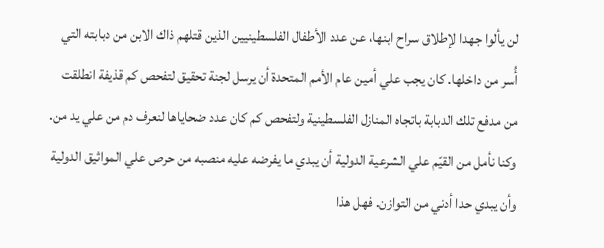لن يألوا جهدا لإطلاق سراح ابنها، عن عدد الأطفال الفلسطينيين الذين قتلهم ذاك الابن من دبابته التي أُسر من داخلها. كان يجب علي أمين عام الأمم المتحدة أن يرسل لجنة تحقيق لتفحص كم قذيفة انطلقت من مدفع تلك الدبابة باتجاه المنازل الفلسطينية ولتفحص كم كان عدد ضحاياها لنعرف دم من علي يد من. وكنا نأمل من القيّم علي الشرعية الدولية أن يبدي ما يفرضه عليه منصبه من حرص علي المواثيق الدولية وأن يبدي حدا أدني من التوازن. فهل هذا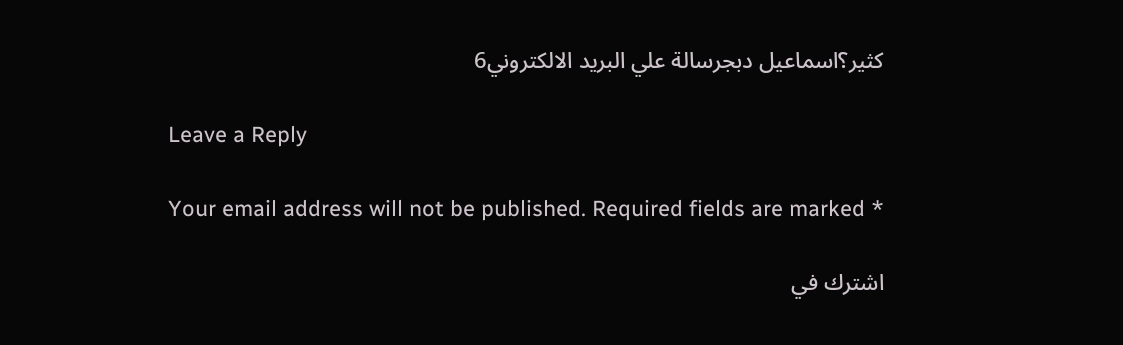كثير؟اسماعيل دبجرسالة علي البريد الالكتروني6

Leave a Reply

Your email address will not be published. Required fields are marked *

اشترك في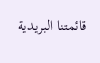قائمتنا البريدية